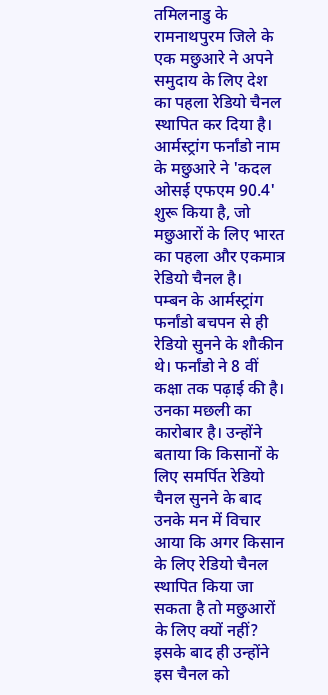तमिलनाडु के रामनाथपुरम जिले के एक मछुआरे ने अपने समुदाय के लिए देश का पहला रेडियो चैनल स्थापित कर दिया है। आर्मस्ट्रांग फर्नांडो नाम के मछुआरे ने 'कदल ओसई एफएम 90.4' शुरू किया है, जो मछुआरों के लिए भारत का पहला और एकमात्र रेडियो चैनल है।
पम्बन के आर्मस्ट्रांग फर्नांडो बचपन से ही रेडियो सुनने के शौकीन थे। फर्नांडो ने 8 वीं कक्षा तक पढ़ाई की है। उनका मछली का कारोबार है। उन्होंने बताया कि किसानों के लिए समर्पित रेडियो चैनल सुनने के बाद उनके मन में विचार आया कि अगर किसान के लिए रेडियो चैनल स्थापित किया जा सकता है तो मछुआरों के लिए क्यों नहीं? इसके बाद ही उन्होंने इस चैनल को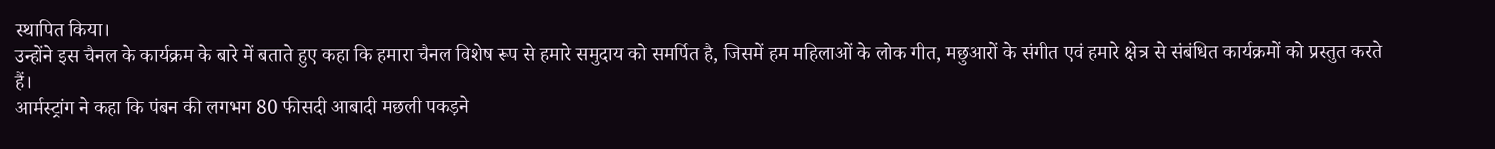स्थापित किया।
उन्होंने इस चैनल के कार्यक्रम के बारे में बताते हुए कहा कि हमारा चैनल विशेष रूप से हमारे समुदाय को समर्पित है, जिसमें हम महिलाओं के लोक गीत, मछुआरों के संगीत एवं हमारे क्षेत्र से संबंधित कार्यक्रमों को प्रस्तुत करते हैं।
आर्मस्ट्रांग ने कहा कि पंबन की लगभग 80 फीसदी आबादी मछली पकड़ने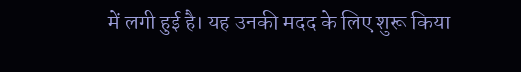में लगी हुई है। यह उनकी मदद के लिए शुरू किया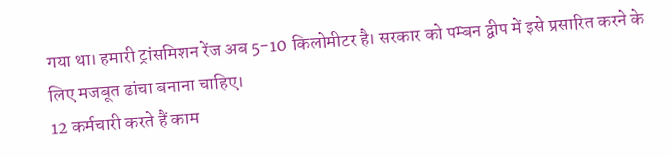गया था। हमारी ट्रांसमिशन रेंज अब 5-10 किलोमीटर है। सरकार को पम्बन द्वीप में इसे प्रसारित करने के लिए मजबूत ढांचा बनाना चाहिए।
12 कर्मचारी करते हैं काम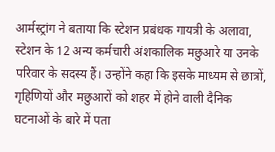आर्मस्ट्रांग ने बताया कि स्टेशन प्रबंधक गायत्री के अलावा, स्टेशन के 12 अन्य कर्मचारी अंशकालिक मछुआरे या उनके परिवार के सदस्य हैं। उन्होंने कहा कि इसके माध्यम से छात्रों, गृहिणियों और मछुआरों को शहर में होने वाली दैनिक घटनाओं के बारे में पता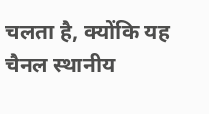चलता है, क्योंकि यह चैनल स्थानीय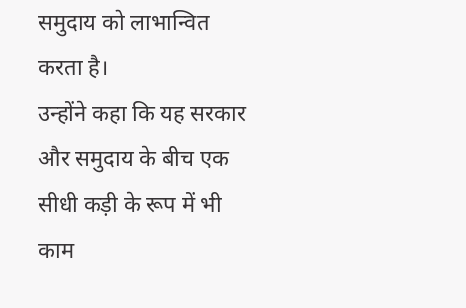समुदाय को लाभान्वित करता है।
उन्होंने कहा कि यह सरकार और समुदाय के बीच एक सीधी कड़ी के रूप में भी काम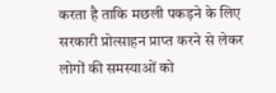करता है ताकि मछली पकड़ने के लिए सरकारी प्रोत्साहन प्राप्त करने से लेकर लोगों की समस्याओं को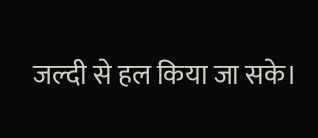जल्दी से हल किया जा सके।